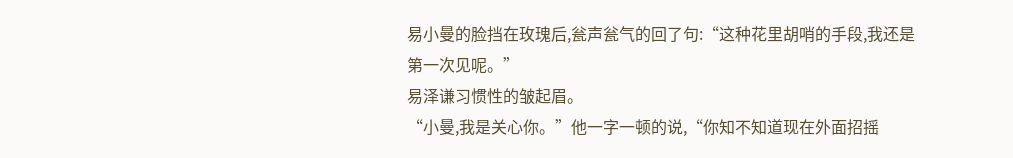易小曼的脸挡在玫瑰后,瓮声瓮气的回了句:“这种花里胡哨的手段,我还是第一次见呢。”
易泽谦习惯性的皱起眉。
“小曼,我是关心你。”他一字一顿的说,“你知不知道现在外面招摇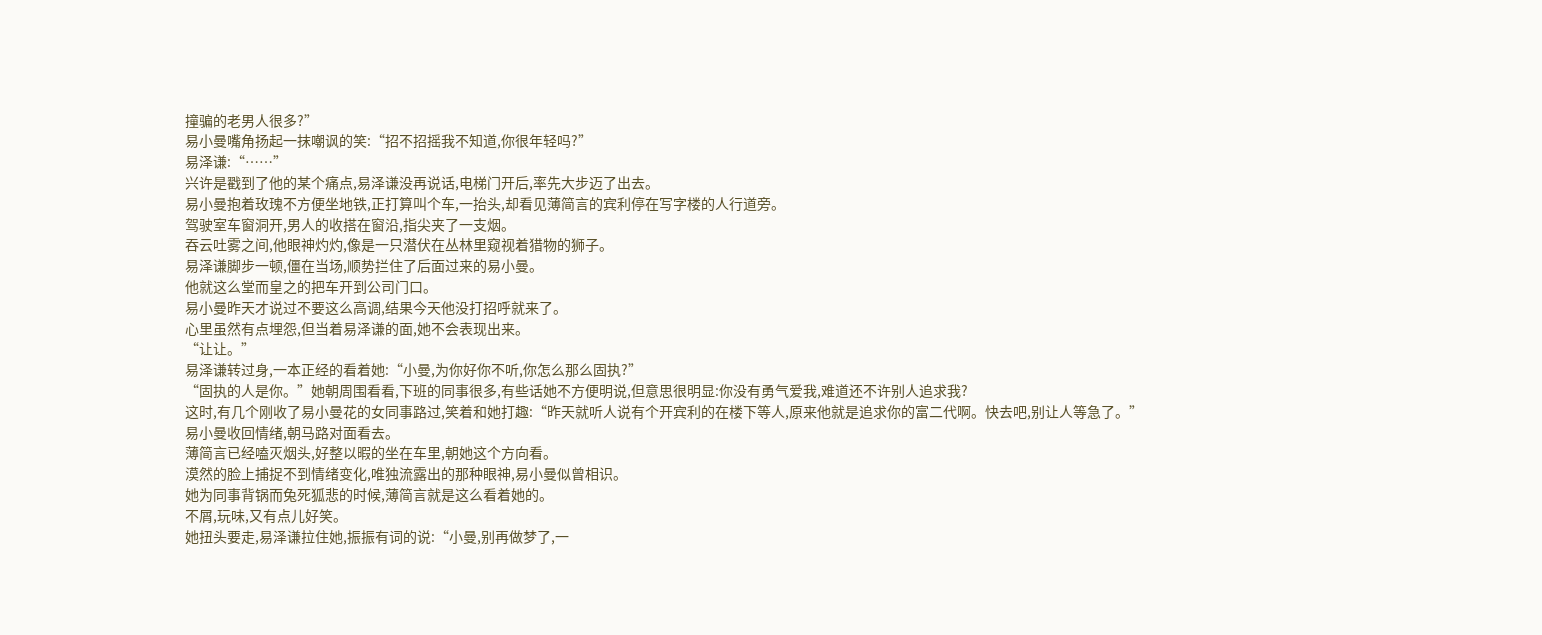撞骗的老男人很多?”
易小曼嘴角扬起一抹嘲讽的笑:“招不招摇我不知道,你很年轻吗?”
易泽谦:“……”
兴许是戳到了他的某个痛点,易泽谦没再说话,电梯门开后,率先大步迈了出去。
易小曼抱着玫瑰不方便坐地铁,正打算叫个车,一抬头,却看见薄简言的宾利停在写字楼的人行道旁。
驾驶室车窗洞开,男人的收搭在窗沿,指尖夹了一支烟。
吞云吐雾之间,他眼神灼灼,像是一只潜伏在丛林里窥视着猎物的狮子。
易泽谦脚步一顿,僵在当场,顺势拦住了后面过来的易小曼。
他就这么堂而皇之的把车开到公司门口。
易小曼昨天才说过不要这么高调,结果今天他没打招呼就来了。
心里虽然有点埋怨,但当着易泽谦的面,她不会表现出来。
“让让。”
易泽谦转过身,一本正经的看着她:“小曼,为你好你不听,你怎么那么固执?”
“固执的人是你。”她朝周围看看,下班的同事很多,有些话她不方便明说,但意思很明显:你没有勇气爱我,难道还不许别人追求我?
这时,有几个刚收了易小曼花的女同事路过,笑着和她打趣:“昨天就听人说有个开宾利的在楼下等人,原来他就是追求你的富二代啊。快去吧,别让人等急了。”
易小曼收回情绪,朝马路对面看去。
薄简言已经嗑灭烟头,好整以暇的坐在车里,朝她这个方向看。
漠然的脸上捕捉不到情绪变化,唯独流露出的那种眼神,易小曼似曾相识。
她为同事背锅而兔死狐悲的时候,薄简言就是这么看着她的。
不屑,玩味,又有点儿好笑。
她扭头要走,易泽谦拉住她,振振有词的说:“小曼,别再做梦了,一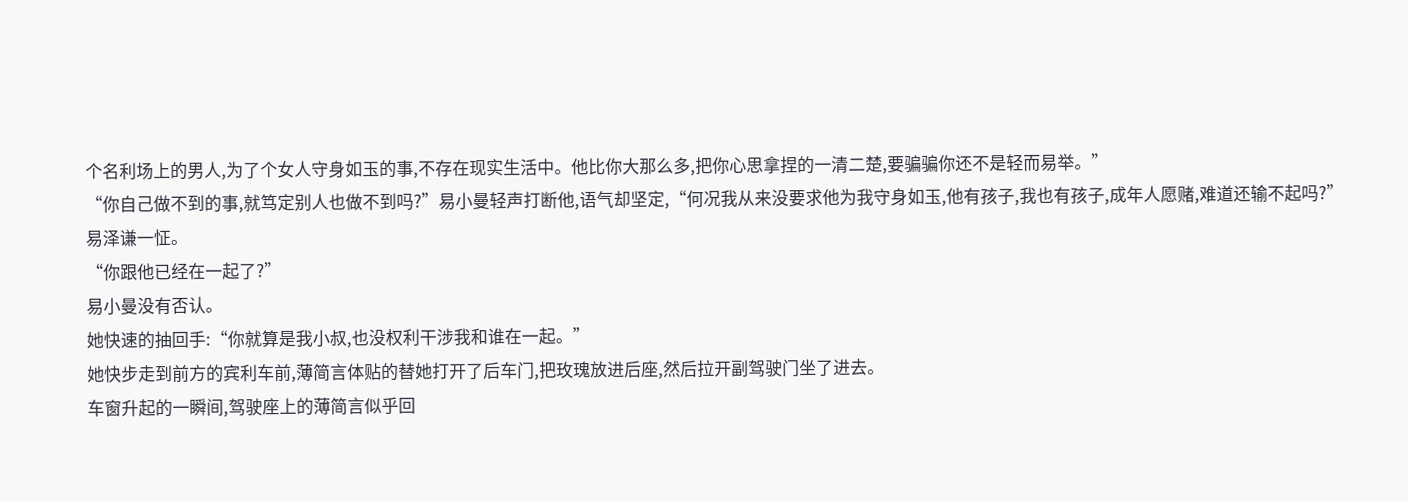个名利场上的男人,为了个女人守身如玉的事,不存在现实生活中。他比你大那么多,把你心思拿捏的一清二楚,要骗骗你还不是轻而易举。”
“你自己做不到的事,就笃定别人也做不到吗?”易小曼轻声打断他,语气却坚定,“何况我从来没要求他为我守身如玉,他有孩子,我也有孩子,成年人愿赌,难道还输不起吗?”
易泽谦一怔。
“你跟他已经在一起了?”
易小曼没有否认。
她快速的抽回手:“你就算是我小叔,也没权利干涉我和谁在一起。”
她快步走到前方的宾利车前,薄简言体贴的替她打开了后车门,把玫瑰放进后座,然后拉开副驾驶门坐了进去。
车窗升起的一瞬间,驾驶座上的薄简言似乎回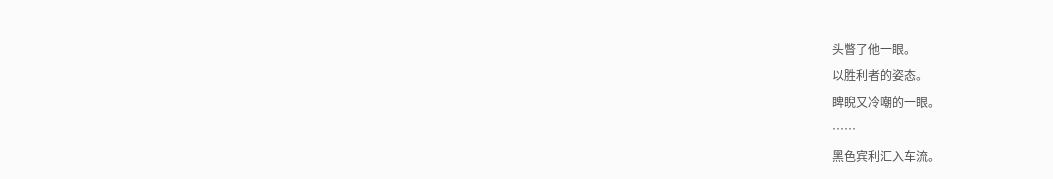头瞥了他一眼。
以胜利者的姿态。
睥睨又冷嘲的一眼。
……
黑色宾利汇入车流。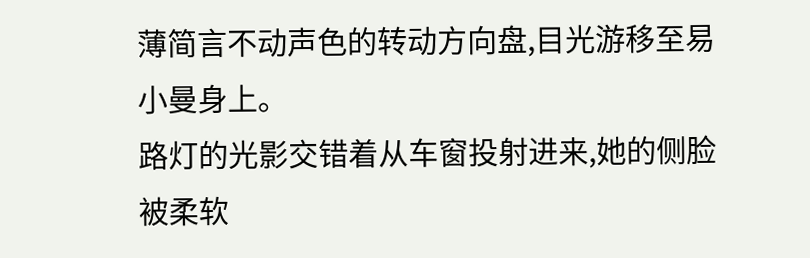薄简言不动声色的转动方向盘,目光游移至易小曼身上。
路灯的光影交错着从车窗投射进来,她的侧脸被柔软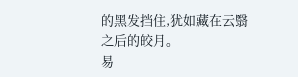的黑发挡住,犹如藏在云翳之后的皎月。
易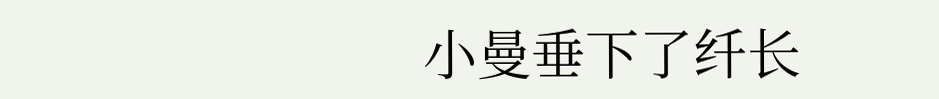小曼垂下了纤长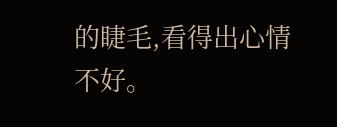的睫毛,看得出心情不好。